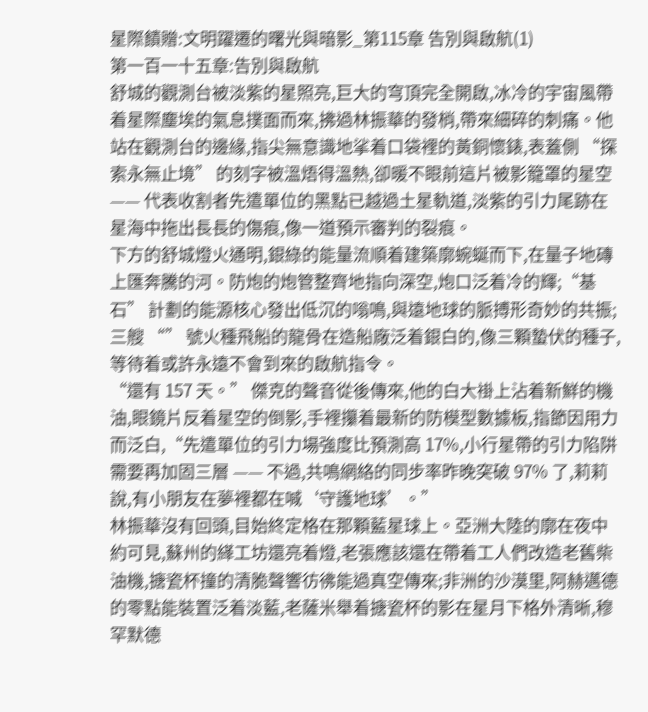星際饋贈:文明躍遷的曙光與暗影_第115章 告別與啟航(1)
第一百一十五章:告別與啟航
舒城的觀測台被淡紫的星照亮,巨大的穹頂完全開啟,冰冷的宇宙風帶着星際塵埃的氣息撲面而來,拂過林振華的發梢,帶來細碎的刺痛。他站在觀測台的邊緣,指尖無意識地挲着口袋裡的黃銅懷錶,表蓋側 “探索永無止境” 的刻字被溫焐得溫熱,卻暖不眼前這片被影籠罩的星空 —— 代表收割者先遣單位的黑點已越過土星軌道,淡紫的引力尾跡在星海中拖出長長的傷痕,像一道預示審判的裂痕。
下方的舒城燈火通明,銀綠的能量流順着建築廓蜿蜒而下,在量子地磚上匯奔騰的河。防炮的炮管整齊地指向深空,炮口泛着冷的輝;“基石” 計劃的能源核心發出低沉的嗡鳴,與遠地球的脈搏形奇妙的共振;三艘 “” 號火種飛船的龍骨在造船廠泛着銀白的,像三顆蟄伏的種子,等待着或許永遠不會到來的啟航指令。
“還有 157 天。” 傑克的聲音從後傳來,他的白大褂上沾着新鮮的機油,眼鏡片反着星空的倒影,手裡攥着最新的防模型數據板,指節因用力而泛白,“先遣單位的引力場強度比預測高 17%,小行星帶的引力陷阱需要再加固三層 —— 不過,共鳴網絡的同步率昨晚突破 97% 了,莉莉說,有小朋友在夢裡都在喊‘守護地球’。”
林振華沒有回頭,目始終定格在那顆藍星球上。亞洲大陸的廓在夜中約可見,蘇州的緙工坊還亮着燈,老張應該還在帶着工人們改造老舊柴油機,搪瓷杯撞的清脆聲響彷彿能過真空傳來;非洲的沙漠里,阿赫邁德的零點能裝置泛着淡藍,老薩米舉着搪瓷杯的影在星月下格外清晰,穆罕默德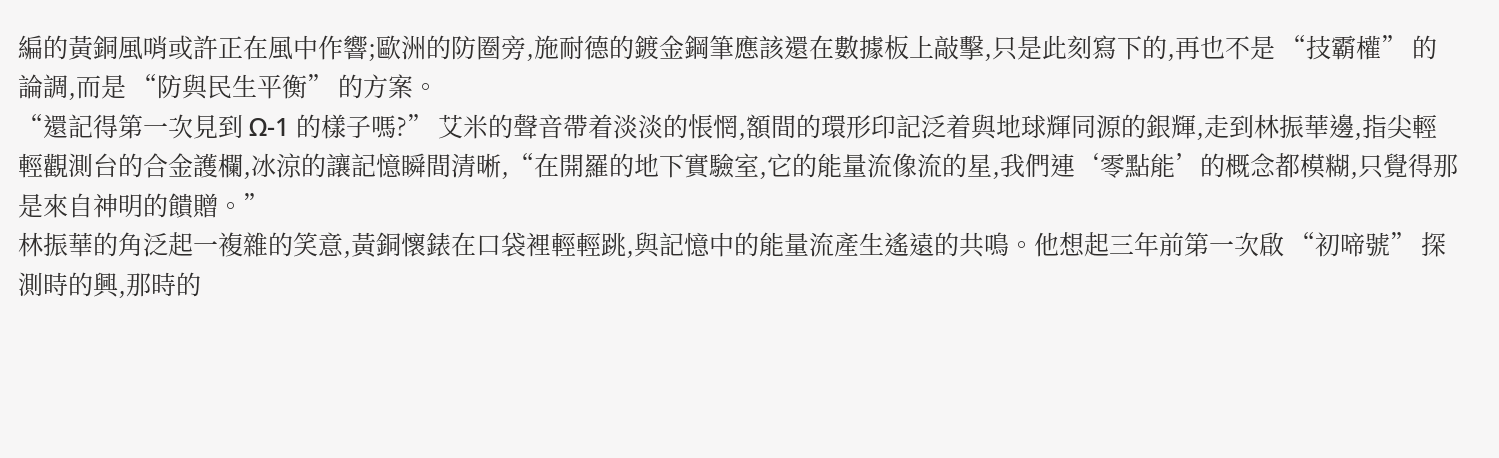編的黃銅風哨或許正在風中作響;歐洲的防圈旁,施耐德的鍍金鋼筆應該還在數據板上敲擊,只是此刻寫下的,再也不是 “技霸權” 的論調,而是 “防與民生平衡” 的方案。
“還記得第一次見到 Ω-1 的樣子嗎?” 艾米的聲音帶着淡淡的悵惘,額間的環形印記泛着與地球輝同源的銀輝,走到林振華邊,指尖輕輕觀測台的合金護欄,冰涼的讓記憶瞬間清晰,“在開羅的地下實驗室,它的能量流像流的星,我們連‘零點能’的概念都模糊,只覺得那是來自神明的饋贈。”
林振華的角泛起一複雜的笑意,黃銅懷錶在口袋裡輕輕跳,與記憶中的能量流產生遙遠的共鳴。他想起三年前第一次啟 “初啼號” 探測時的興,那時的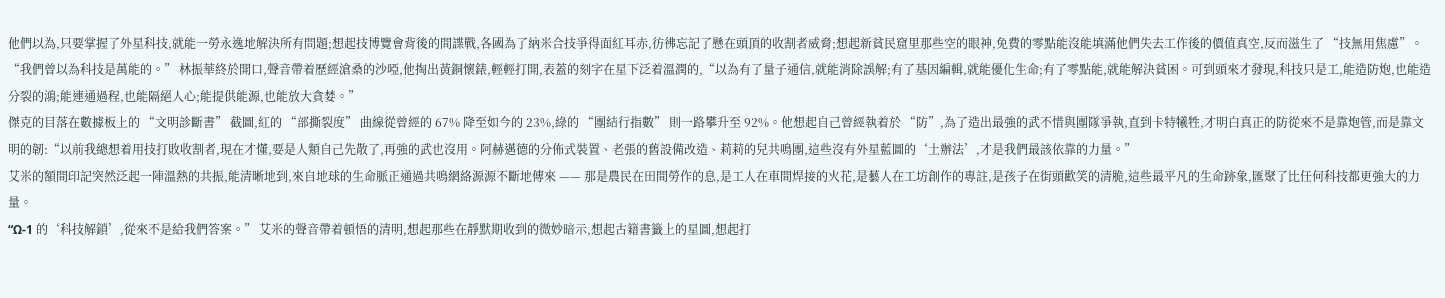他們以為,只要掌握了外星科技,就能一勞永逸地解決所有問題;想起技博覽會背後的間諜戰,各國為了納米合技爭得面紅耳赤,彷彿忘記了懸在頭頂的收割者威脅;想起新貧民窟里那些空的眼神,免費的零點能沒能填滿他們失去工作後的價值真空,反而滋生了 “技無用焦慮”。
“我們曾以為科技是萬能的。” 林振華終於開口,聲音帶着歷經滄桑的沙啞,他掏出黃銅懷錶,輕輕打開,表蓋的刻字在星下泛着溫潤的,“以為有了量子通信,就能消除誤解;有了基因編輯,就能優化生命;有了零點能,就能解決貧困。可到頭來才發現,科技只是工,能造防炮,也能造分裂的鴻;能連通過程,也能隔絕人心;能提供能源,也能放大貪婪。”
傑克的目落在數據板上的 “文明診斷書” 截圖,紅的 “部撕裂度” 曲線從曾經的 67% 降至如今的 23%,綠的 “團結行指數” 則一路攀升至 92%。他想起自己曾經執着於 “防”,為了造出最強的武不惜與團隊爭執,直到卡特犧牲,才明白真正的防從來不是靠炮管,而是靠文明的韌:“以前我總想着用技打敗收割者,現在才懂,要是人類自己先散了,再強的武也沒用。阿赫邁德的分佈式裝置、老張的舊設備改造、莉莉的兒共鳴團,這些沒有外星藍圖的‘土辦法’,才是我們最該依靠的力量。”
艾米的額間印記突然泛起一陣溫熱的共振,能清晰地到,來自地球的生命脈正通過共鳴網絡源源不斷地傳來 —— 那是農民在田間勞作的息,是工人在車間焊接的火花,是藝人在工坊創作的專註,是孩子在街頭歡笑的清脆,這些最平凡的生命跡象,匯聚了比任何科技都更強大的力量。
“Ω-1 的‘科技解鎖’,從來不是給我們答案。” 艾米的聲音帶着頓悟的清明,想起那些在靜默期收到的微妙暗示,想起古籍書籤上的星圖,想起打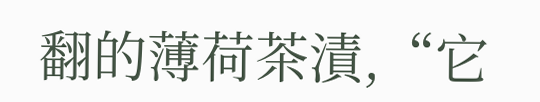翻的薄荷茶漬,“它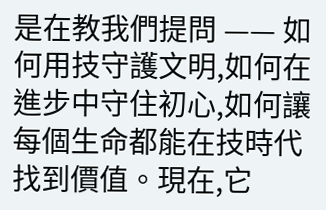是在教我們提問 —— 如何用技守護文明,如何在進步中守住初心,如何讓每個生命都能在技時代找到價值。現在,它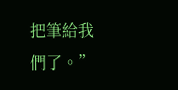把筆給我們了。”